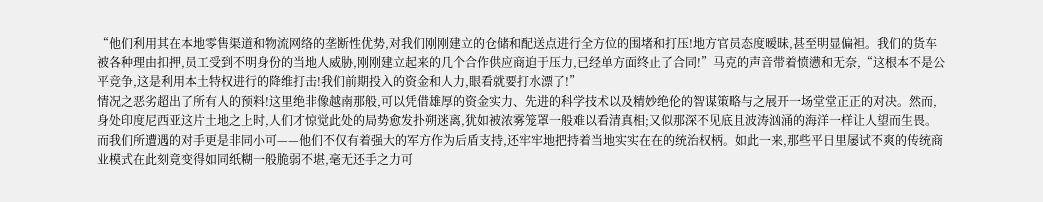“他们利用其在本地零售渠道和物流网络的垄断性优势,对我们刚刚建立的仓储和配送点进行全方位的围堵和打压!地方官员态度暧昧,甚至明显偏袒。我们的货车被各种理由扣押,员工受到不明身份的当地人威胁,刚刚建立起来的几个合作供应商迫于压力,已经单方面终止了合同!”马克的声音带着愤懑和无奈,“这根本不是公平竞争,这是利用本土特权进行的降维打击!我们前期投入的资金和人力,眼看就要打水漂了!”
情况之恶劣超出了所有人的预料!这里绝非像越南那般,可以凭借雄厚的资金实力、先进的科学技术以及精妙绝伦的智谋策略与之展开一场堂堂正正的对决。然而,身处印度尼西亚这片土地之上时,人们才惊觉此处的局势愈发扑朔迷离,犹如被浓雾笼罩一般难以看清真相;又似那深不见底且波涛汹涌的海洋一样让人望而生畏。而我们所遭遇的对手更是非同小可——他们不仅有着强大的军方作为后盾支持,还牢牢地把持着当地实实在在的统治权柄。如此一来,那些平日里屡试不爽的传统商业模式在此刻竟变得如同纸糊一般脆弱不堪,毫无还手之力可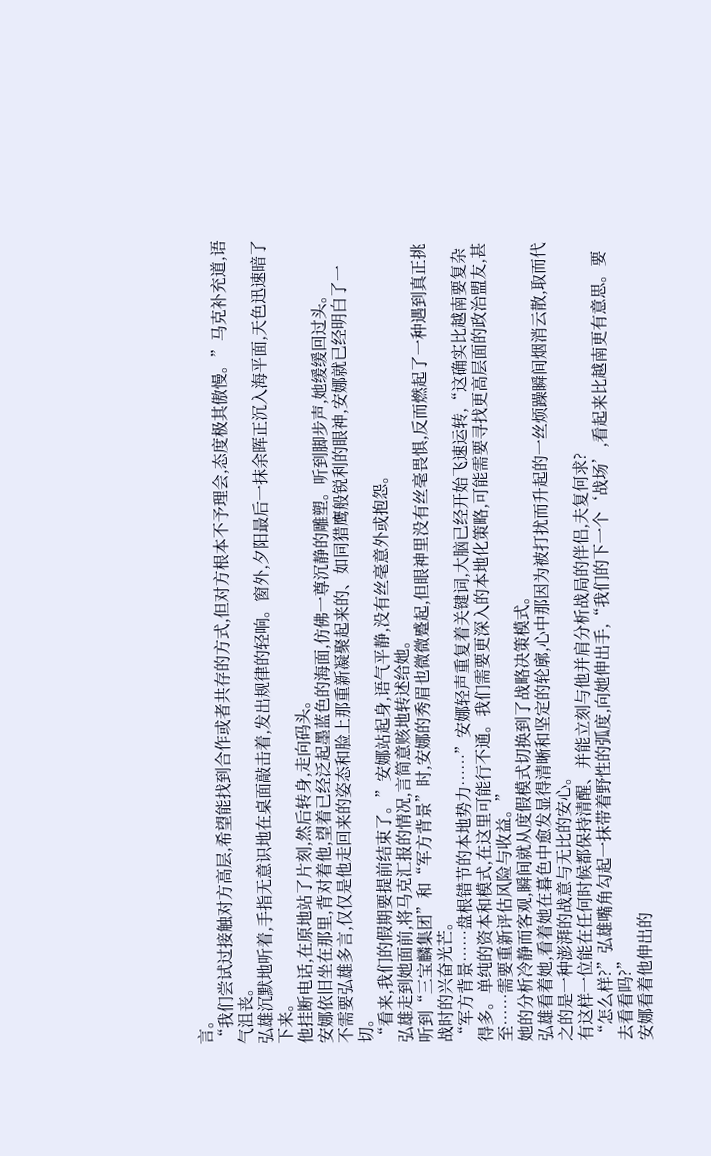言。
“我们尝试过接触对方高层,希望能找到合作或者共存的方式,但对方根本不予理会,态度极其傲慢。”马克补充道,语气沮丧。
弘雄沉默地听着,手指无意识地在桌面敲击着,发出规律的轻响。窗外,夕阳最后一抹余晖正沉入海平面,天色迅速暗了下来。
他挂断电话,在原地站了片刻,然后转身,走向码头。
安娜依旧坐在那里,背对着他,望着已经泛起墨蓝色的海面,仿佛一尊沉静的雕塑。听到脚步声,她缓缓回过头。
不需要弘雄多言,仅仅是他走回来的姿态和脸上那重新凝聚起来的、如同猎鹰般锐利的眼神,安娜就已经明白了一切。
“看来,我们的假期要提前结束了。”安娜站起身,语气平静,没有丝毫意外或抱怨。
弘雄走到她面前,将马克汇报的情况,言简意赅地转述给她。
听到“三宝麟集团”和“军方背景”时,安娜的秀眉也微微蹙起,但眼神里没有丝毫畏惧,反而燃起了一种遇到真正挑战时的兴奋光芒。
“军方背景……盘根错节的本地势力……”安娜轻声重复着关键词,大脑已经开始飞速运转,“这确实比越南要复杂得多。单纯的资本和模式,在这里可能行不通。我们需要更深入的本地化策略,可能需要寻找更高层面的政治盟友,甚至……需要重新评估风险与收益。”
她的分析冷静而客观,瞬间就从度假模式切换到了战略决策模式。
弘雄看着她,看着她在暮色中愈发显得清晰和坚定的轮廓,心中那因为被打扰而升起的一丝烦躁瞬间烟消云散,取而代之的是一种澎湃的战意与无比的安心。
有这样一位能在任何时候都保持清醒、并能立刻与他并肩分析战局的伴侣,夫复何求?
“怎么样?”弘雄嘴角勾起一抹带着野性的弧度,向她伸出手,“我们的下一个‘战场’,看起来比越南更有意思。要去看看吗?”
安娜看着他伸出的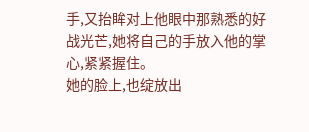手,又抬眸对上他眼中那熟悉的好战光芒,她将自己的手放入他的掌心,紧紧握住。
她的脸上,也绽放出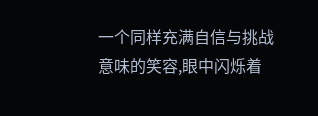一个同样充满自信与挑战意味的笑容,眼中闪烁着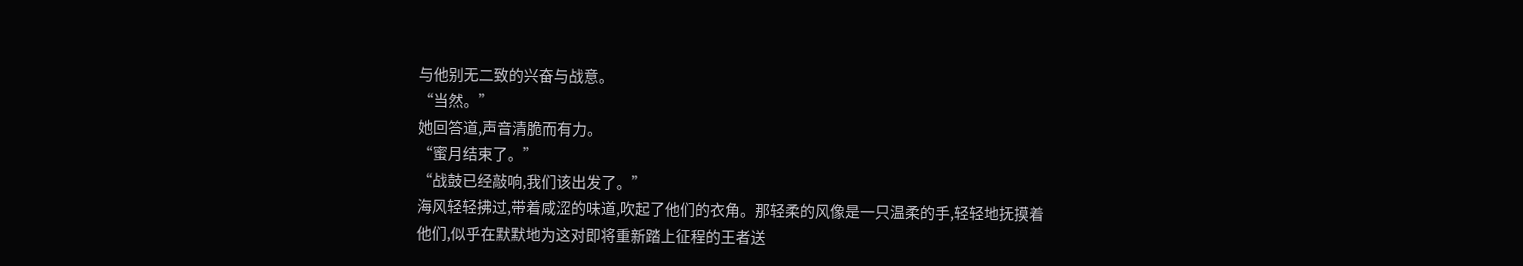与他别无二致的兴奋与战意。
“当然。”
她回答道,声音清脆而有力。
“蜜月结束了。”
“战鼓已经敲响,我们该出发了。”
海风轻轻拂过,带着咸涩的味道,吹起了他们的衣角。那轻柔的风像是一只温柔的手,轻轻地抚摸着他们,似乎在默默地为这对即将重新踏上征程的王者送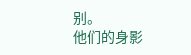别。
他们的身影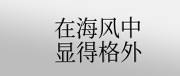在海风中显得格外